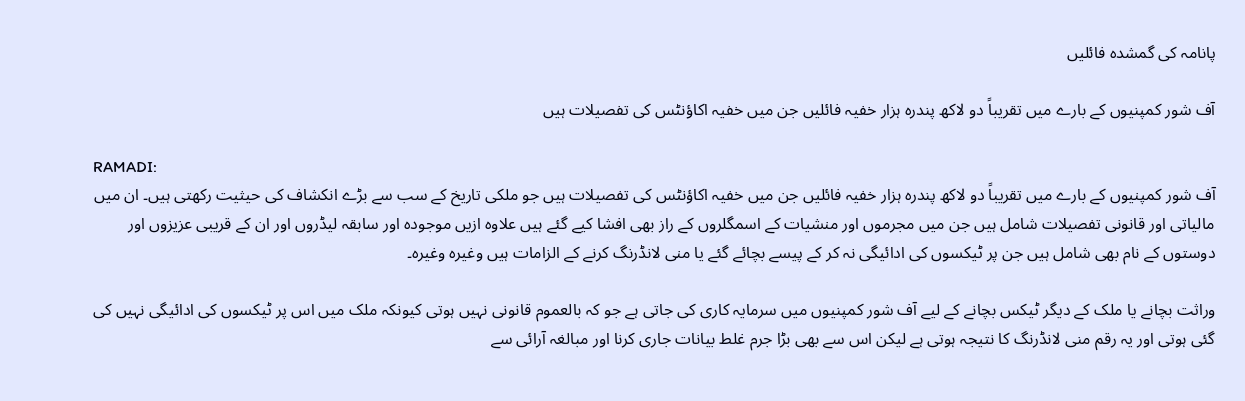پانامہ کی گمشدہ فائلیں

آف شور کمپنیوں کے بارے میں تقریباً دو لاکھ پندرہ ہزار خفیہ فائلیں جن میں خفیہ اکاؤنٹس کی تفصیلات ہیں

RAMADI:
آف شور کمپنیوں کے بارے میں تقریباً دو لاکھ پندرہ ہزار خفیہ فائلیں جن میں خفیہ اکاؤنٹس کی تفصیلات ہیں جو ملکی تاریخ کے سب سے بڑے انکشاف کی حیثیت رکھتی ہیں۔ ان میں مالیاتی اور قانونی تفصیلات شامل ہیں جن میں مجرموں اور منشیات کے اسمگلروں کے راز بھی افشا کیے گئے ہیں علاوہ ازیں موجودہ اور سابقہ لیڈروں اور ان کے قریبی عزیزوں اور دوستوں کے نام بھی شامل ہیں جن پر ٹیکسوں کی ادائیگی نہ کر کے پیسے بچائے گئے یا منی لانڈرنگ کرنے کے الزامات ہیں وغیرہ وغیرہ۔

وراثت بچانے یا ملک کے دیگر ٹیکس بچانے کے لیے آف شور کمپنیوں میں سرمایہ کاری کی جاتی ہے جو کہ بالعموم قانونی نہیں ہوتی کیونکہ ملک میں اس پر ٹیکسوں کی ادائیگی نہیں کی گئی ہوتی اور یہ رقم منی لانڈرنگ کا نتیجہ ہوتی ہے لیکن اس سے بھی بڑا جرم غلط بیانات جاری کرنا اور مبالغہ آرائی سے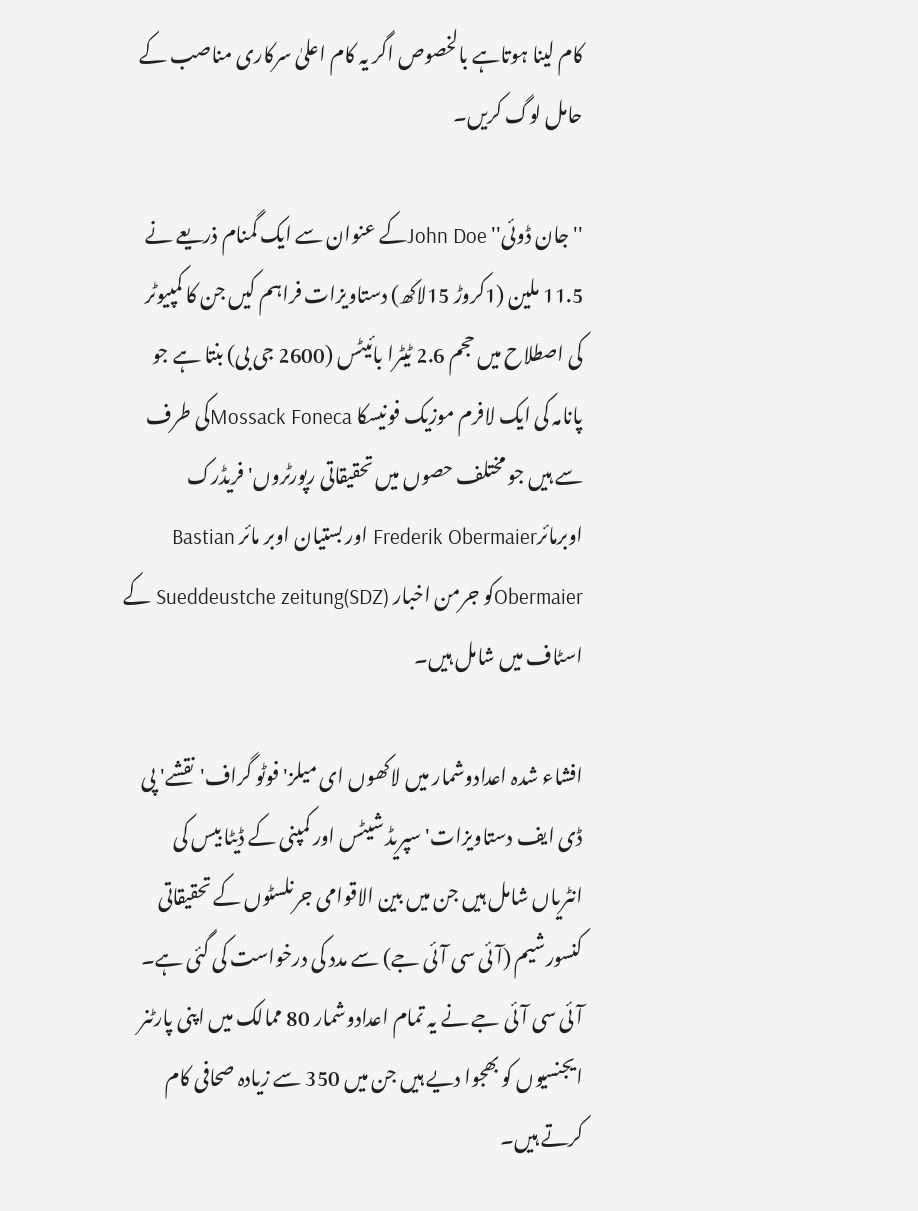کام لینا ہوتاہے بالخصوص اگر یہ کام اعلیٰ سرکاری مناصب کے حامل لوگ کریں۔

''جان ڈوئی'' John Doeکے عنوان سے ایک گمنام ذریعے نے 11.5 ملین (1کروڑ 15لاکھ) دستاویزات فراہم کیں جن کا کمپیوٹر کی اصطلاح میں حجم 2.6 ٹیٹرا بائیٹس (2600 جی بی) بنتا ہے جو پانامہ کی ایک لافرم موزیک فونیسکا Mossack Fonecaکی طرف سے ہیں جو مختلف حصوں میں تحقیقاتی رپورٹروں' فریڈرک اوبرمائرFrederik Obermaier اور بستیان اوبر مائر Bastian Obermaierکو جرمن اخبار Sueddeustche zeitung(SDZ) کے اسٹاف میں شامل ہیں۔

افشاء شدہ اعدادوشمار میں لاکھوں ای میلز' فوٹو گراف' نقشے' پی ڈی ایف دستاویزات' سپریڈ شیٹس اور کمپنی کے ڈیٹا بیس کی انٹریاں شامل ہیں جن میں بین الاقوامی جرنلسٹوں کے تحقیقاتی کنسورشیم (آئی سی آئی جے) سے مدد کی درخواست کی گئی ہے۔ آئی سی آئی جے نے یہ تمام اعدادوشمار 80 ممالک میں اپنی پارٹنر ایجنسیوں کو بھجوا دیے ہیں جن میں 350 سے زیادہ صحافی کام کرتے ہیں۔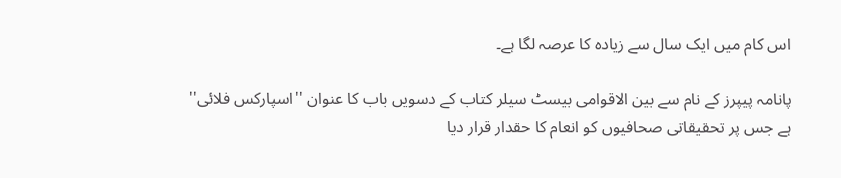اس کام میں ایک سال سے زیادہ کا عرصہ لگا ہے۔

پانامہ پیپرز کے نام سے بین الاقوامی بیسٹ سیلر کتاب کے دسویں باب کا عنوان ''اسپارکس فلائی'' ہے جس پر تحقیقاتی صحافیوں کو انعام کا حقدار قرار دیا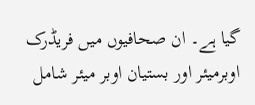گیا ہے۔ ان صحافیوں میں فریڈرک اوبرمیئر اور بستیان اوبر میئر شامل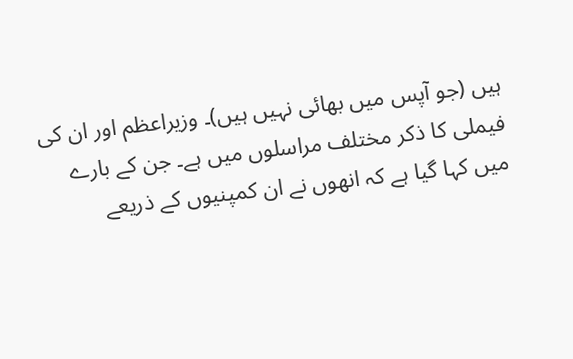ہیں (جو آپس میں بھائی نہیں ہیں)۔ وزیراعظم اور ان کی فیملی کا ذکر مختلف مراسلوں میں ہے۔ جن کے بارے میں کہا گیا ہے کہ انھوں نے ان کمپنیوں کے ذریعے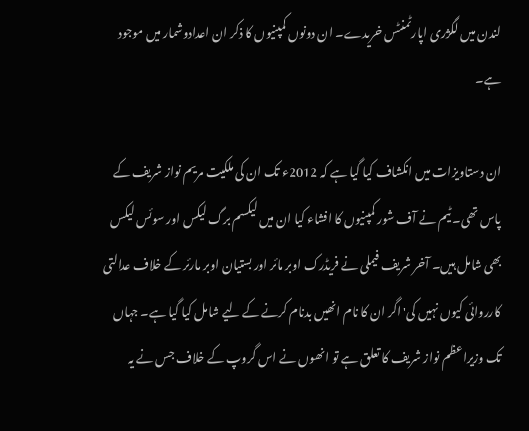لندن میں لگژری اپارٹمنٹس خریدے۔ ان دونوں کمپنیوں کا ذکر ان اعدادوشمار میں موجود ہے۔

ان دستاویزات میں انکشاف کیا گیا ہے کہ 2012ء تک ان کی ملکیت مریم نواز شریف کے پاس تھی۔ ٹیم نے آف شور کمپنیوں کا افشاء کیا ان میں لیکسم برگ لیکس اور سوئس لیکس بھی شامل ہیں۔ آخر شریف فیملی نے فریڈرک اوبر مائر اور بستیان اوبر مارئر کے خلاف عدالتی کارروائی کیوں نہیں کی' اگر ان کا نام انھیں بدنام کرنے کے لیے شامل کیا گیا ہے۔ جہاں تک وزیراعظم نواز شریف کا تعلق ہے تو انھوں نے اس گروپ کے خلاف جس نے یہ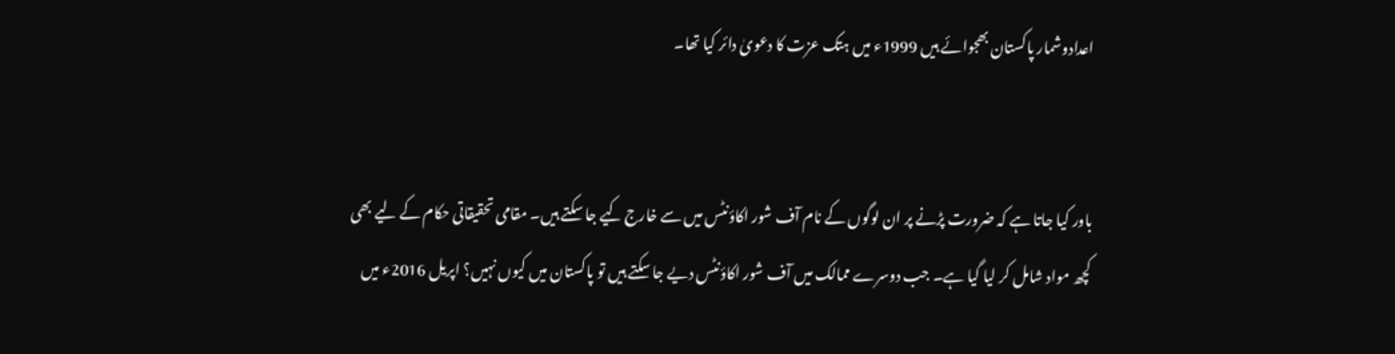اعدادوشمار پاکستان بھجوائے ہیں 1999ء میں ہتک عزت کا دعویٰ دائر کیا تھا۔


باور کیا جاتا ہے کہ ضرورت پڑنے پر ان لوگوں کے نام آف شور اکاؤنٹس میں سے خارج کیے جا سکتے ہیں۔ مقامی تحقیقاتی حکام کے لیے بھی کچھ مواد شامل کر لیا گیا ہے۔ جب دوسرے ممالک میں آف شور اکاؤنٹس دیے جا سکتے ہیں تو پاکستان میں کیوں نہیں؟ اپریل 2016ء میں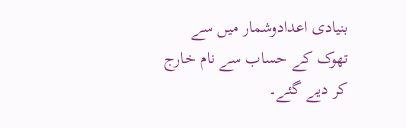بنیادی اعدادوشمار میں سے تھوک کے حساب سے نام خارج کر دیے گئے۔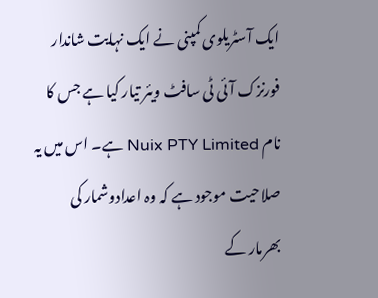ایک آسٹریلوی کمپنی نے ایک نہایت شاندار فورنزک آئی ٹی سافٹ ویئر تیار کیا ہے جس کا نام Nuix PTY Limited ہے۔ اس میں یہ صلاحیت موجود ہے کہ وہ اعدادوشمار کی بھرمار کے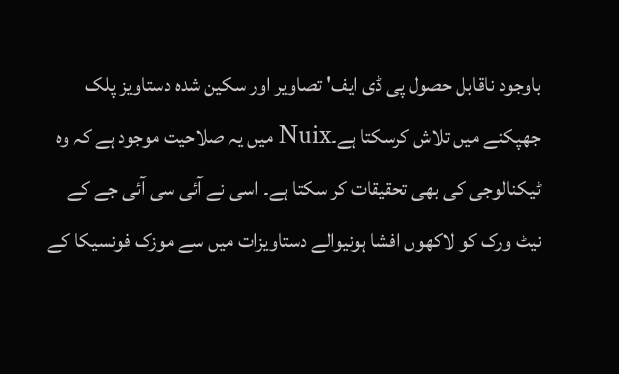باوجود ناقابل حصول پی ڈی ایف' تصاویر اور سکین شدہ دستاویز پلک جھپکنے میں تلاش کرسکتا ہے۔Nuix میں یہ صلاحیت موجود ہے کہ وہ ٹیکنالوجی کی بھی تحقیقات کر سکتا ہے۔ اسی نے آئی سی آئی جے کے نیٹ ورک کو لاکھوں افشا ہونیوالے دستاویزات میں سے موزک فونسیکا کے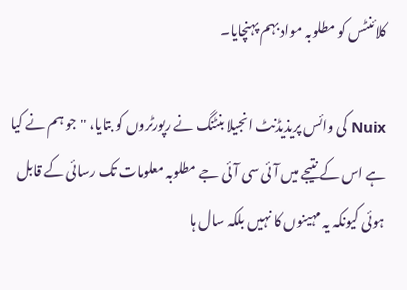کلائنٹس کو مطلوبہ مواد بہم پہنچایا۔

Nuix کی وائس پریذیڈنٹ انجیلا بنٹنگ نے رپورٹروں کو بتایا، ''جو ہم نے کیا ہے اس کے نتیجے میں آئی سی آئی جے مطلوبہ معلومات تک رسائی کے قابل ہوئی کیونکہ یہ مہینوں کا نہیں بلکہ سال ہا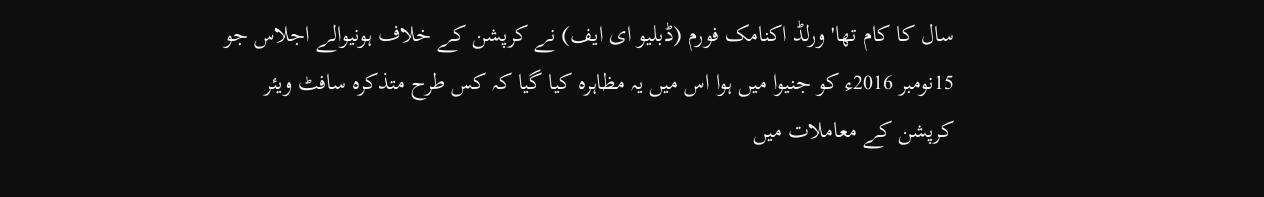سال کا کام تھا' ورلڈ اکنامک فورم (ڈبلیو ای ایف) نے کرپشن کے خلاف ہونیوالے اجلاس جو 15نومبر 2016ء کو جنیوا میں ہوا اس میں یہ مظاہرہ کیا گیا کہ کس طرح متذکرہ سافٹ ویئر کرپشن کے معاملات میں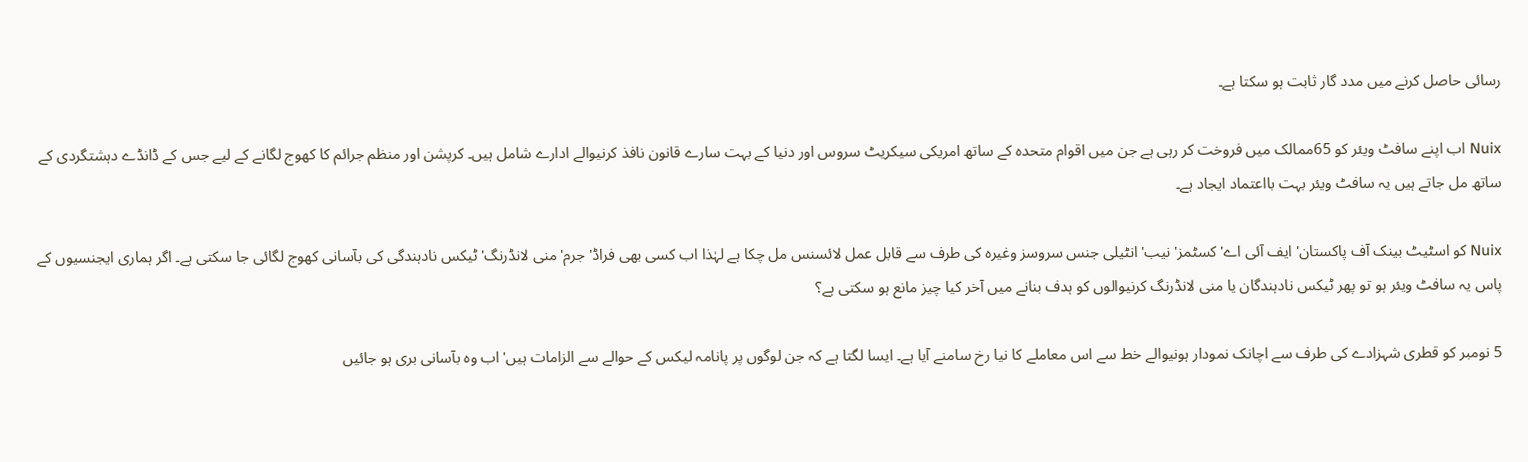رسائی حاصل کرنے میں مدد گار ثابت ہو سکتا ہے۔

Nuix اب اپنے سافٹ ویئر کو 65ممالک میں فروخت کر رہی ہے جن میں اقوام متحدہ کے ساتھ امریکی سیکریٹ سروس اور دنیا کے بہت سارے قانون نافذ کرنیوالے ادارے شامل ہیں۔ کرپشن اور منظم جرائم کا کھوج لگانے کے لیے جس کے ڈانڈے دہشتگردی کے ساتھ مل جاتے ہیں یہ سافٹ ویئر بہت بااعتماد ایجاد ہے۔

Nuix کو اسٹیٹ بینک آف پاکستان' ایف آئی اے' کسٹمز' نیب' انٹیلی جنس سروسز وغیرہ کی طرف سے قابل عمل لائسنس مل چکا ہے لہٰذا اب کسی بھی فراڈ' جرم' منی لانڈرنگ' ٹیکس نادہندگی کی بآسانی کھوج لگائی جا سکتی ہے۔ اگر ہماری ایجنسیوں کے پاس یہ سافٹ ویئر ہو تو پھر ٹیکس نادہندگان یا منی لانڈرنگ کرنیوالوں کو ہدف بنانے میں آخر کیا چیز مانع ہو سکتی ہے؟

5 نومبر کو قطری شہزادے کی طرف سے اچانک نمودار ہونیوالے خط سے اس معاملے کا نیا رخ سامنے آیا ہے۔ ایسا لگتا ہے کہ جن لوگوں پر پانامہ لیکس کے حوالے سے الزامات ہیں' اب وہ بآسانی بری ہو جائیں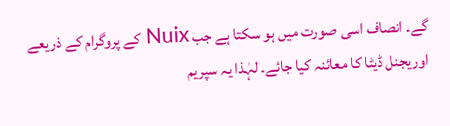گے۔ انصاف اسی صورت میں ہو سکتا ہے جب Nuix کے پروگرام کے ذریعے اوریجنل ڈیٹا کا معائنہ کیا جائے۔ لہٰذا یہ سپریم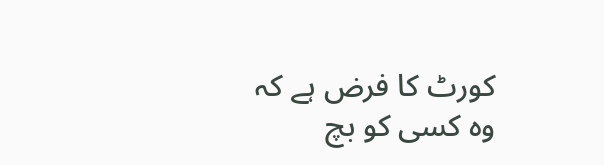کورٹ کا فرض ہے کہ وہ کسی کو بچ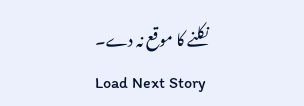نکلنے کا موقع نہ دے۔
Load Next Story